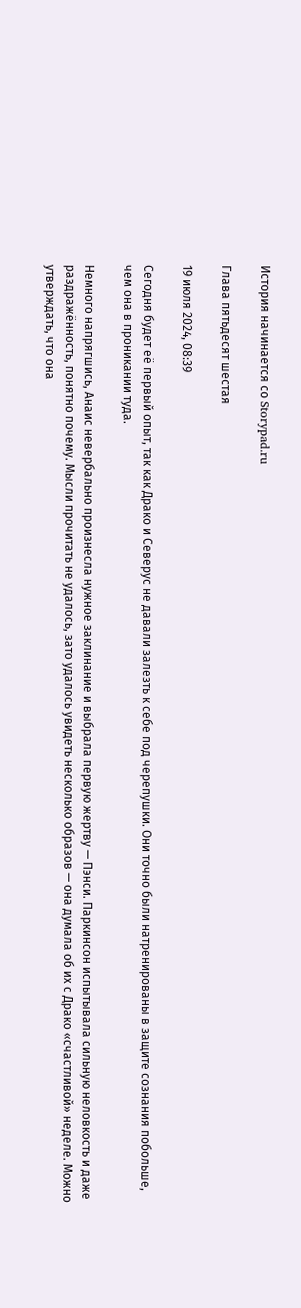История начинается со Storypad.ru

Глава пятьдесят шестая

19 июля 2024, 08:39

Сегодня будет её первый опыт, так как Драко и Северус не давали залезть к себе под черепушки. Они точно были натренированы в защите сознания побольше, чем она в проникании туда.

Немного напрягшись, Анаис невербально произнесла нужное заклинание и выбрала первую жертву — Пэнси. Паркинсон испытывала сильную неловкость и даже раздражённость, понятно почему. Мысли прочитать не удалось, зато удалось увидеть несколько образов — она думала об их с Драко «счастливой» неделе. Можно утверждать, что она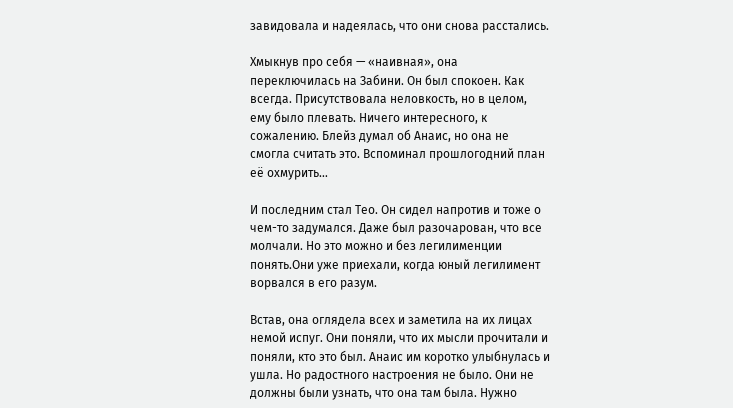завидовала и надеялась, что они снова расстались.

Хмыкнув про себя — «наивная», она переключилась на Забини. Он был спокоен. Как всегда. Присутствовала неловкость, но в целом, ему было плевать. Ничего интересного, к сожалению. Блейз думал об Анаис, но она не смогла считать это. Вспоминал прошлогодний план её охмурить…

И последним стал Тео. Он сидел напротив и тоже о чем-то задумался. Даже был разочарован, что все молчали. Но это можно и без легилименции понять.Они уже приехали, когда юный легилимент ворвался в его разум.

Встав, она оглядела всех и заметила на их лицах немой испуг. Они поняли, что их мысли прочитали и поняли, кто это был. Анаис им коротко улыбнулась и ушла. Но радостного настроения не было. Они не должны были узнать, что она там была. Нужно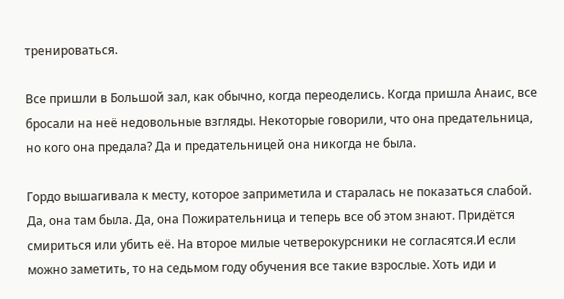тренироваться.

Все пришли в Большой зал, как обычно, когда переоделись. Когда пришла Анаис, все бросали на неё недовольные взгляды. Некоторые говорили, что она предательница, но кого она предала? Да и предательницей она никогда не была.

Гордо вышагивала к месту, которое заприметила и старалась не показаться слабой. Да, она там была. Да, она Пожирательница и теперь все об этом знают. Придётся смириться или убить её. На второе милые четверокурсники не согласятся.И если можно заметить, то на седьмом году обучения все такие взрослые. Хоть иди и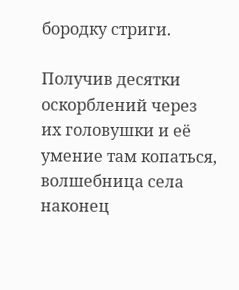бородку стриги.

Получив десятки оскорблений через их головушки и её умение там копаться, волшебница села наконец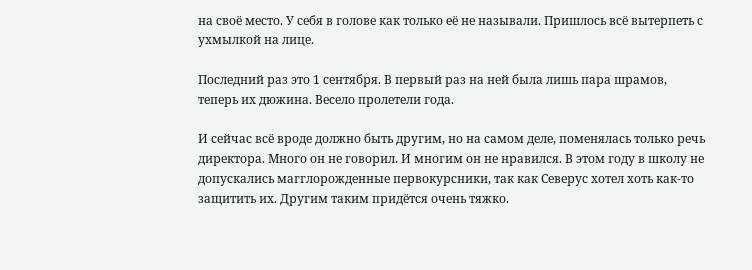на своё место. У себя в голове как только её не называли. Пришлось всё вытерпеть с ухмылкой на лице.

Последний раз это 1 сентября. В первый раз на ней была лишь пара шрамов, теперь их дюжина. Весело пролетели года.

И сейчас всё вроде должно быть другим, но на самом деле, поменялась только речь директора. Много он не говорил. И многим он не нравился. В этом году в школу не допускались магглорожденные первокурсники, так как Северус хотел хоть как-то защитить их. Другим таким придётся очень тяжко.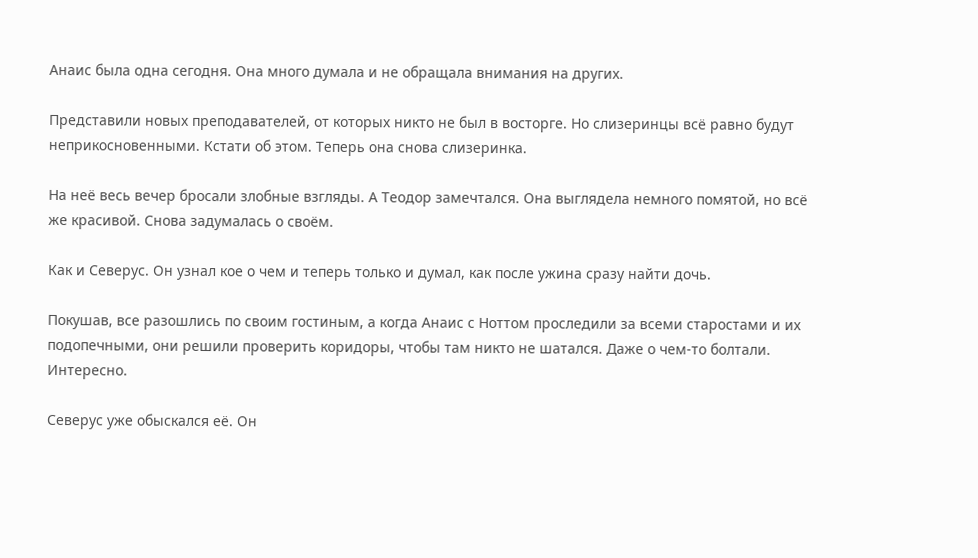Анаис была одна сегодня. Она много думала и не обращала внимания на других.

Представили новых преподавателей, от которых никто не был в восторге. Но слизеринцы всё равно будут неприкосновенными. Кстати об этом. Теперь она снова слизеринка.

На неё весь вечер бросали злобные взгляды. А Теодор замечтался. Она выглядела немного помятой, но всё же красивой. Снова задумалась о своём.

Как и Северус. Он узнал кое о чем и теперь только и думал, как после ужина сразу найти дочь.

Покушав, все разошлись по своим гостиным, а когда Анаис с Ноттом проследили за всеми старостами и их подопечными, они решили проверить коридоры, чтобы там никто не шатался. Даже о чем-то болтали. Интересно.

Северус уже обыскался её. Он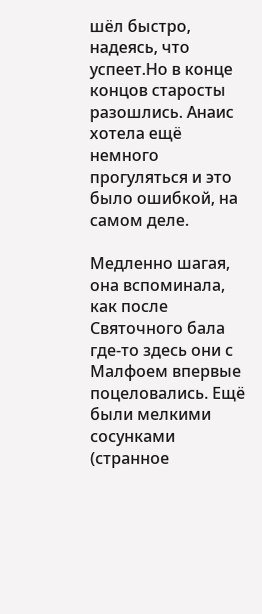шёл быстро, надеясь, что успеет.Но в конце концов старосты разошлись. Анаис хотела ещё немного прогуляться и это было ошибкой, на самом деле.

Медленно шагая, она вспоминала, как после Святочного бала где-то здесь они с Малфоем впервые поцеловались. Ещё были мелкими сосунками (странное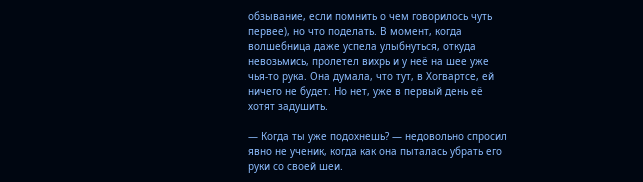обзывание, если помнить о чем говорилось чуть первее), но что поделать. В момент, когда волшебница даже успела улыбнуться, откуда невозьмись, пролетел вихрь и у неё на шее уже чья-то рука. Она думала, что тут, в Хогвартсе, ей ничего не будет. Но нет, уже в первый день её хотят задушить.

— Когда ты уже подохнешь? — недовольно спросил явно не ученик, когда как она пыталась убрать его руки со своей шеи.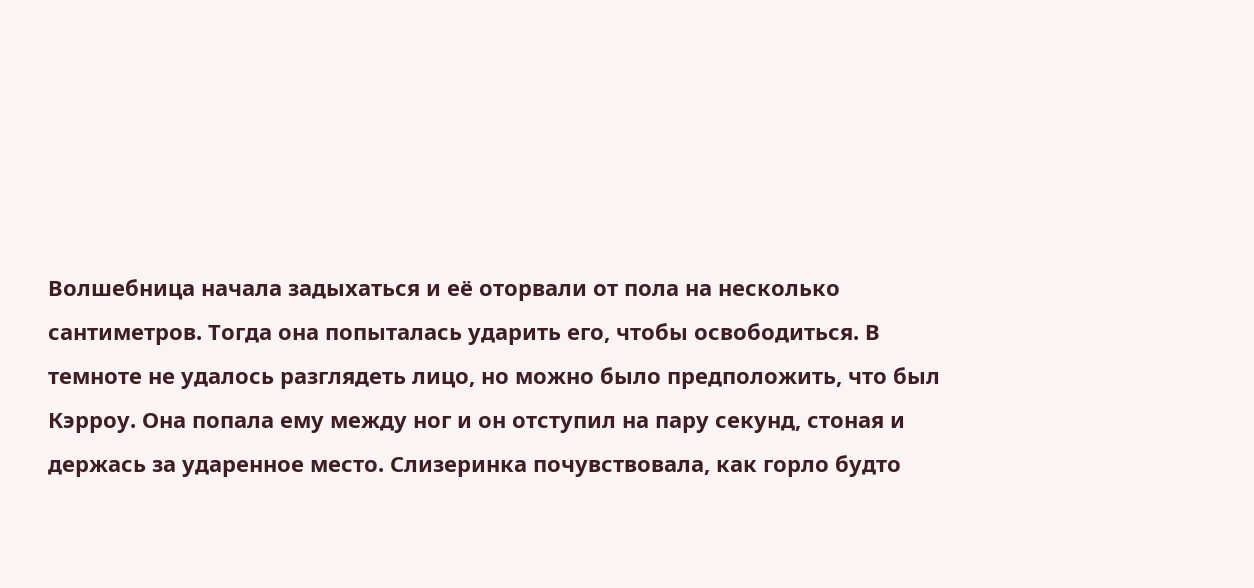Волшебница начала задыхаться и её оторвали от пола на несколько сантиметров. Тогда она попыталась ударить его, чтобы освободиться. В темноте не удалось разглядеть лицо, но можно было предположить, что был Кэрроу. Она попала ему между ног и он отступил на пару секунд, стоная и держась за ударенное место. Слизеринка почувствовала, как горло будто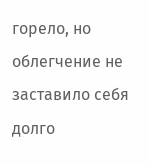горело, но облегчение не заставило себя долго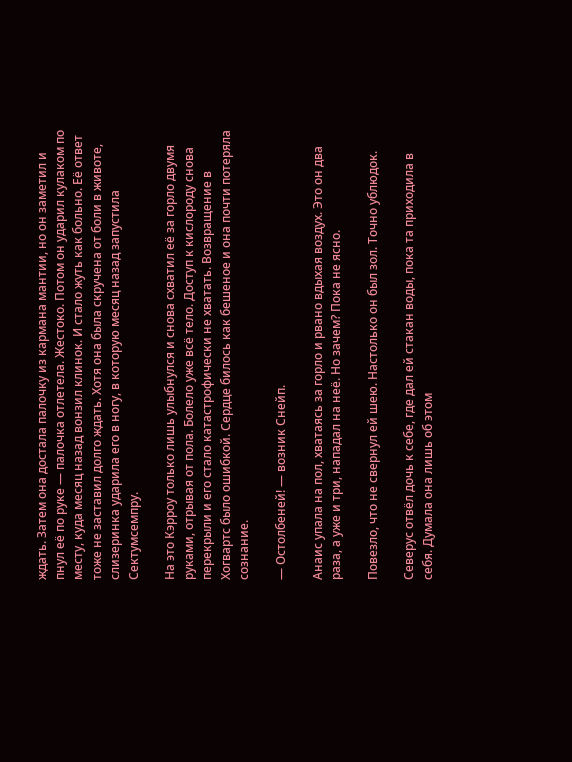ждать. Затем она достала палочку из кармана мантии, но он заметил и пнул её по руке — палочка отлетела. Жестоко. Потом он ударил кулаком по месту, куда месяц назад вонзил клинок. И стало жуть как больно. Её ответ тоже не заставил долго ждать. Хотя она была скручена от боли в животе, слизеринка ударила его в ногу, в которую месяц назад запустила Сектумсемпру.

На это Кэрроу только лишь улыбнулся и снова схватил её за горло двумя руками, отрывая от пола. Болело уже всё тело. Доступ к кислороду снова перекрыли и его стало катастрофически не хватать. Возвращение в Хогвартс было ошибкой. Сердце билось как бешеное и она почти потеряла сознание.

— Остолбеней! — возник Снейп.

Анаис упала на пол, хватаясь за горло и рвано вдыхая воздух. Это он два раза, а уже и три, нападал на неё. Но зачем? Пока не ясно.

Повезло, что не свернул ей шею. Настолько он был зол. Точно ублюдок.

Северус отвёл дочь к себе, где дал ей стакан воды, пока та приходила в себя. Думала она лишь об этом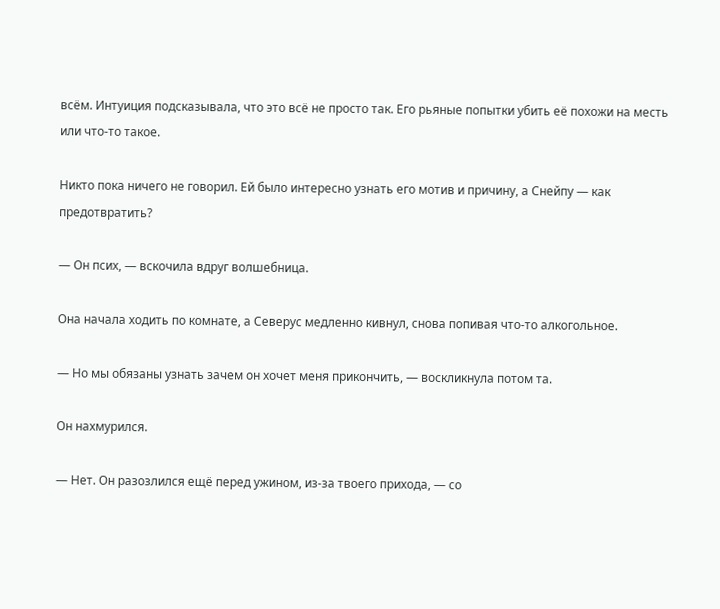всём. Интуиция подсказывала, что это всё не просто так. Его рьяные попытки убить её похожи на месть или что-то такое.

Никто пока ничего не говорил. Ей было интересно узнать его мотив и причину, а Снейпу — как предотвратить?

— Он псих, — вскочила вдруг волшебница.

Она начала ходить по комнате, а Северус медленно кивнул, снова попивая что-то алкогольное.

— Но мы обязаны узнать зачем он хочет меня прикончить, — воскликнула потом та.

Он нахмурился.

— Нет. Он разозлился ещё перед ужином, из-за твоего прихода, — со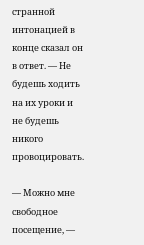странной интонацией в конце сказал он в ответ. — Не будешь ходить на их уроки и не будешь никого провоцировать.

— Можно мне свободное посещение, —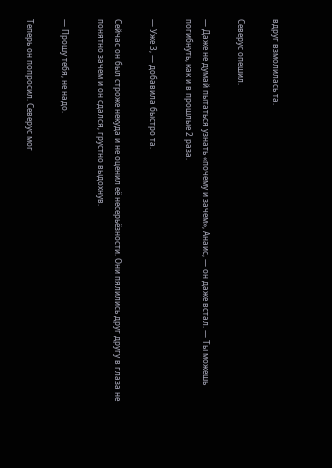вдруг взмолилась та.

Северус опешил.

— Даже не думай пытаться узнать «почему и зачем», Анаис, — он даже встал. — Ты можешь погибнуть, как и в прошлые 2 раза.

— Уже 3, — добавила быстро та.

Сейчас он был строже некуда и не оценил её несерьёзности. Они пялились друг другу в глаза не понятно зачем и он сдался, грустно выдохнув.

— Прошу тебя, не надо.

Теперь он попросил. Северус мог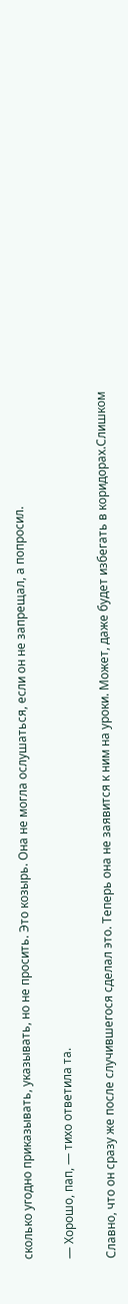сколько угодно приказывать, указывать, но не просить. Это козырь. Она не могла ослушаться, если он не запрещал, а попросил.

— Хорошо, пап, — тихо ответила та.

Славно, что он сразу же после случившегося сделал это. Теперь она не заявится к ним на уроки. Может, даже будет избегать в коридорах.Слишком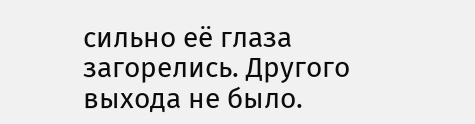сильно её глаза загорелись. Другого выхода не было.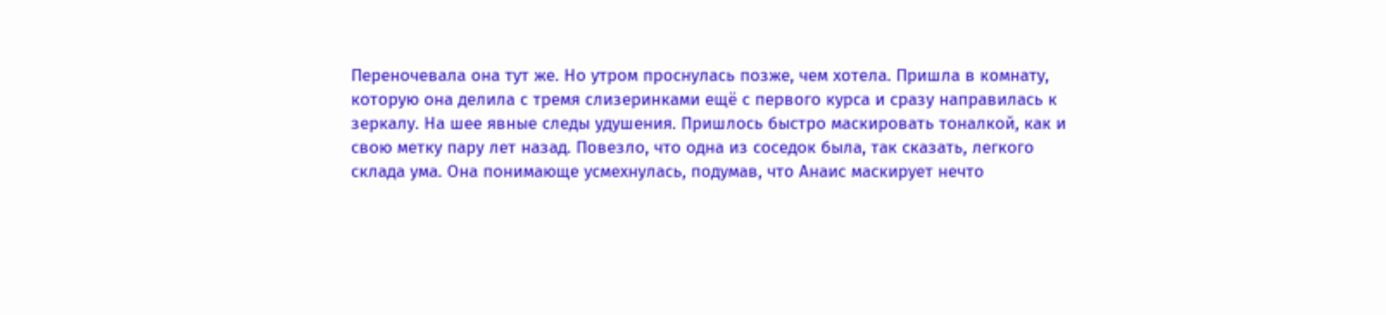Переночевала она тут же. Но утром проснулась позже, чем хотела. Пришла в комнату, которую она делила с тремя слизеринками ещё с первого курса и сразу направилась к зеркалу. На шее явные следы удушения. Пришлось быстро маскировать тоналкой, как и свою метку пару лет назад. Повезло, что одна из соседок была, так сказать, легкого склада ума. Она понимающе усмехнулась, подумав, что Анаис маскирует нечто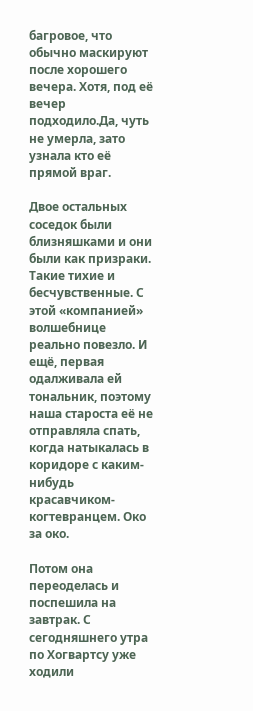багровое, что обычно маскируют после хорошего вечера. Хотя, под её вечер подходило.Да, чуть не умерла, зато узнала кто её прямой враг.

Двое остальных соседок были близняшками и они были как призраки. Такие тихие и бесчувственные. С этой «компанией» волшебнице реально повезло. И ещё, первая одалживала ей тональник, поэтому наша староста её не отправляла спать, когда натыкалась в коридоре с каким-нибудь красавчиком-когтевранцем. Око за око.

Потом она переоделась и поспешила на завтрак. С сегодняшнего утра по Хогвартсу уже ходили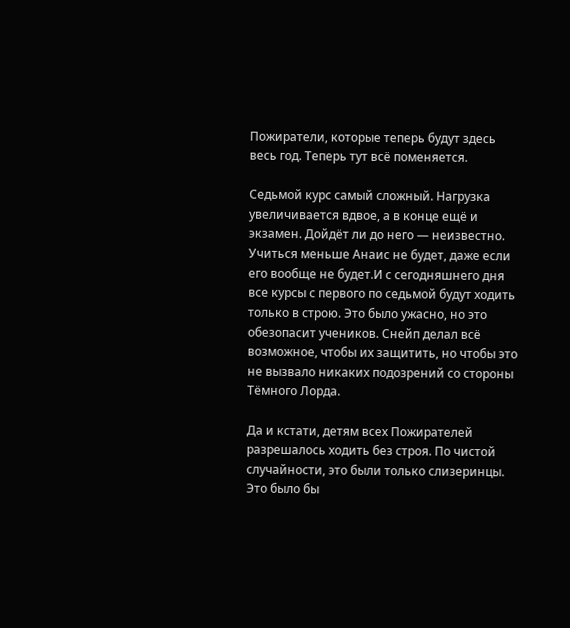Пожиратели, которые теперь будут здесь весь год. Теперь тут всё поменяется.

Седьмой курс самый сложный. Нагрузка увеличивается вдвое, а в конце ещё и экзамен. Дойдёт ли до него — неизвестно. Учиться меньше Анаис не будет, даже если его вообще не будет.И с сегодняшнего дня все курсы с первого по седьмой будут ходить только в строю. Это было ужасно, но это обезопасит учеников. Снейп делал всё возможное, чтобы их защитить, но чтобы это не вызвало никаких подозрений со стороны Тёмного Лорда.

Да и кстати, детям всех Пожирателей разрешалось ходить без строя. По чистой случайности, это были только слизеринцы. Это было бы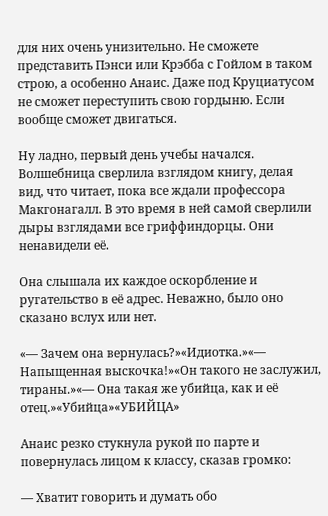для них очень унизительно. Не сможете представить Пэнси или Крэбба с Гойлом в таком строю, а особенно Анаис. Даже под Круциатусом не сможет переступить свою гордыню. Если вообще сможет двигаться.

Ну ладно, первый день учебы начался. Волшебница сверлила взглядом книгу, делая вид, что читает, пока все ждали профессора Макгонагалл. В это время в ней самой сверлили дыры взглядами все гриффиндорцы. Они ненавидели её.

Она слышала их каждое оскорбление и ругательство в её адрес. Неважно, было оно сказано вслух или нет.

«— Зачем она вернулась?»«Идиотка.»«— Напыщенная выскочка!»«Он такого не заслужил, тираны.»«— Она такая же убийца, как и её отец.»«Убийца»«УБИЙЦА»

Анаис резко стукнула рукой по парте и повернулась лицом к классу, сказав громко:

— Хватит говорить и думать обо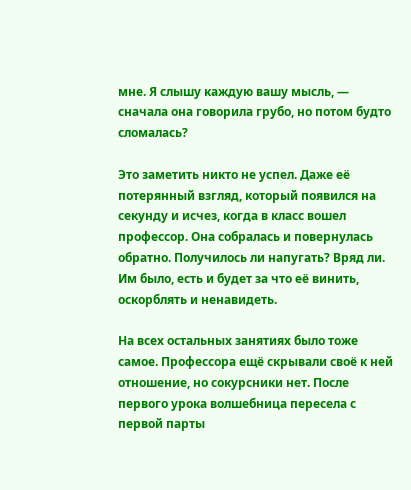мне. Я слышу каждую вашу мысль, — сначала она говорила грубо, но потом будто сломалась?

Это заметить никто не успел. Даже её потерянный взгляд, который появился на секунду и исчез, когда в класс вошел профессор. Она собралась и повернулась обратно. Получилось ли напугать? Вряд ли. Им было, есть и будет за что её винить, оскорблять и ненавидеть.

На всех остальных занятиях было тоже самое. Профессора ещё скрывали своё к ней отношение, но сокурсники нет. После первого урока волшебница пересела с первой парты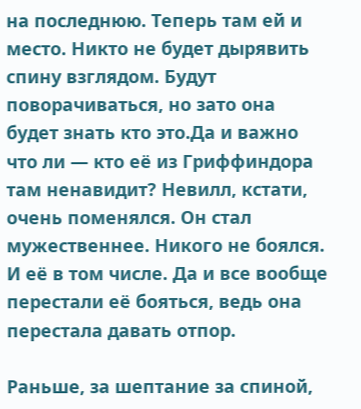на последнюю. Теперь там ей и место. Никто не будет дырявить спину взглядом. Будут поворачиваться, но зато она будет знать кто это.Да и важно что ли — кто её из Гриффиндора там ненавидит? Невилл, кстати, очень поменялся. Он стал мужественнее. Никого не боялся. И её в том числе. Да и все вообще перестали её бояться, ведь она перестала давать отпор.

Раньше, за шептание за спиной,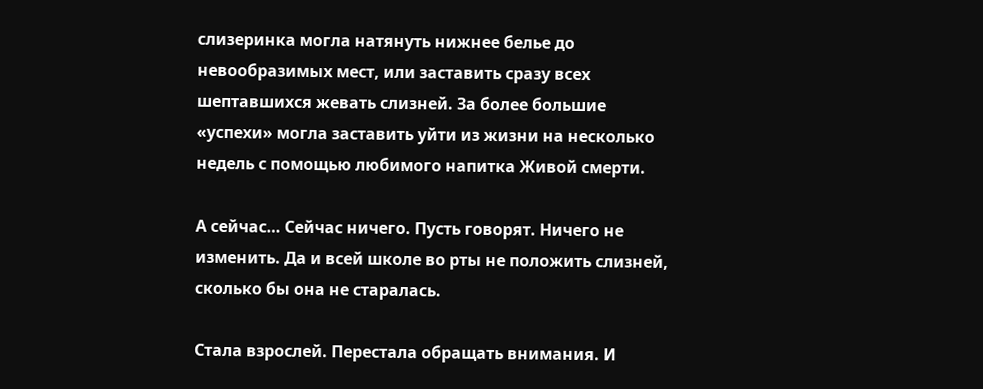слизеринка могла натянуть нижнее белье до невообразимых мест, или заставить сразу всех шептавшихся жевать слизней. За более большие «успехи» могла заставить уйти из жизни на несколько недель с помощью любимого напитка Живой смерти.

А сейчас… Сейчас ничего. Пусть говорят. Ничего не изменить. Да и всей школе во рты не положить слизней, сколько бы она не старалась.

Стала взрослей. Перестала обращать внимания. И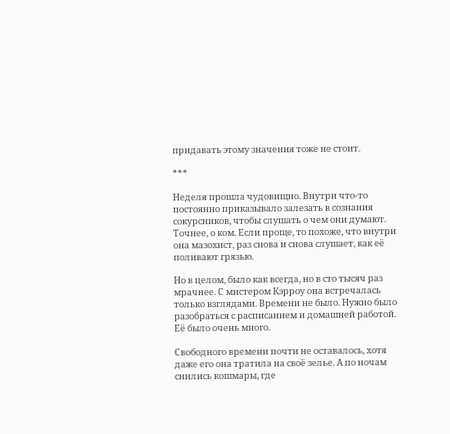придавать этому значения тоже не стоит.

***

Неделя прошла чудовищно. Внутри что-то постоянно приказывало залезать в сознания сокурсников, чтобы слушать о чем они думают. Точнее, о ком. Если проще, то похоже, что внутри она мазохист, раз снова и снова слушает, как её поливают грязью.

Но в целом, было как всегда, но в сто тысяч раз мрачнее. С мистером Кэрроу она встречалась только взглядами. Времени не было. Нужно было разобраться с расписанием и домашней работой. Её было очень много.

Свободного времени почти не оставалось, хотя даже его она тратила на своё зелье. А по ночам снились кошмары, где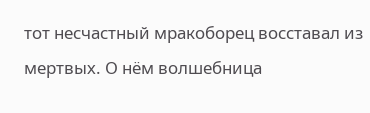тот несчастный мракоборец восставал из мертвых. О нём волшебница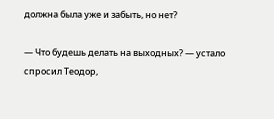должна была уже и забыть, но нет?

— Что будешь делать на выходных? — устало спросил Теодор,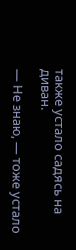также устало садясь на диван.

— Не знаю, — тоже устало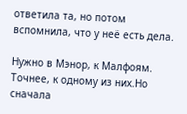ответила та, но потом вспомнила, что у неё есть дела.

Нужно в Мэнор, к Малфоям. Точнее, к одному из них.Но сначала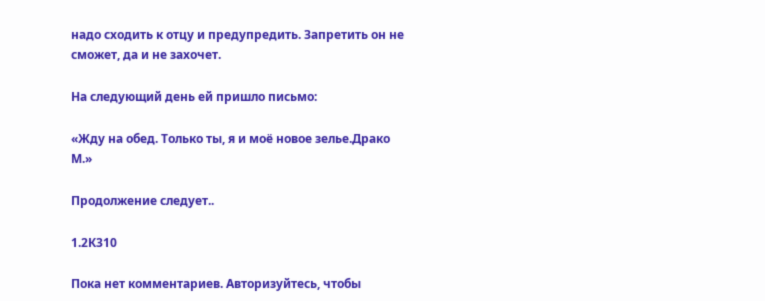надо сходить к отцу и предупредить. Запретить он не сможет, да и не захочет.

На следующий день ей пришло письмо:

«Жду на обед. Только ты, я и моё новое зелье.Драко М.»

Продолжение следует..

1.2К310

Пока нет комментариев. Авторизуйтесь, чтобы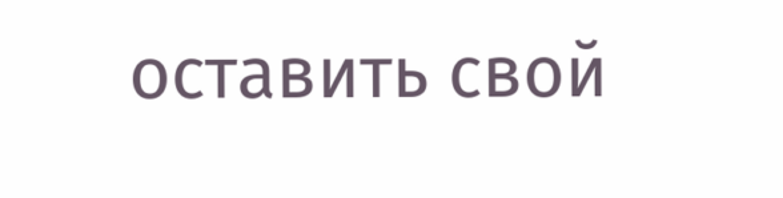оставить свой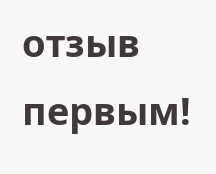отзыв первым!